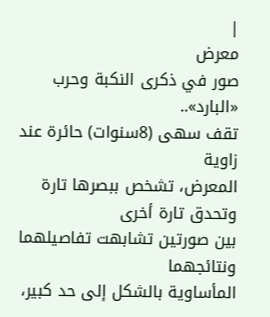|
معرض
صور في ذكرى النكبة وحرب «البارد»..
تقف سهى (8سنوات) حائرة عند زاوية
المعرض، تشخص ببصرها تارة وتحدق تارة أخرى
بين صورتين تشابهت تفاصيلهما ونتائجهما
المأساوية بالشكل إلى حد كبير،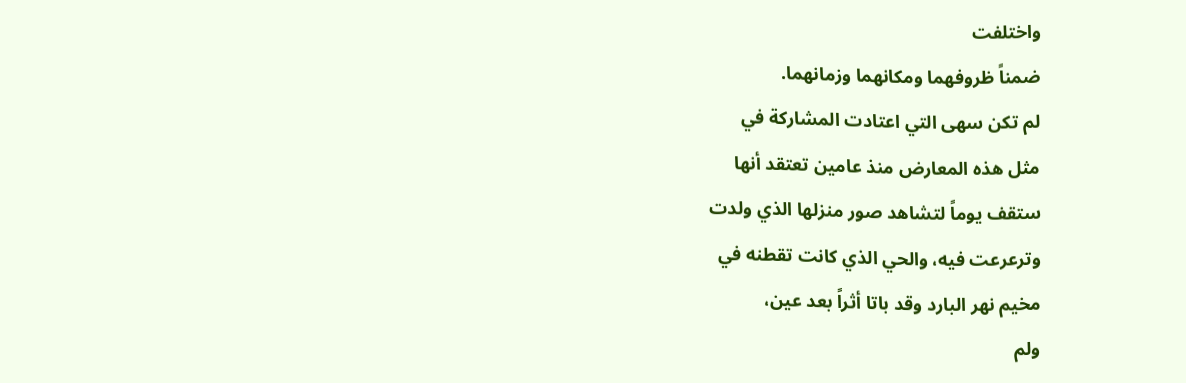واختلفت
ضمناً ظروفهما ومكانهما وزمانهما.
لم تكن سهى التي اعتادت المشاركة في
مثل هذه المعارض منذ عامين تعتقد أنها
ستقف يوماً لتشاهد صور منزلها الذي ولدت
وترعرعت فيه، والحي الذي كانت تقطنه في
مخيم نهر البارد وقد باتا أثراً بعد عين،
ولم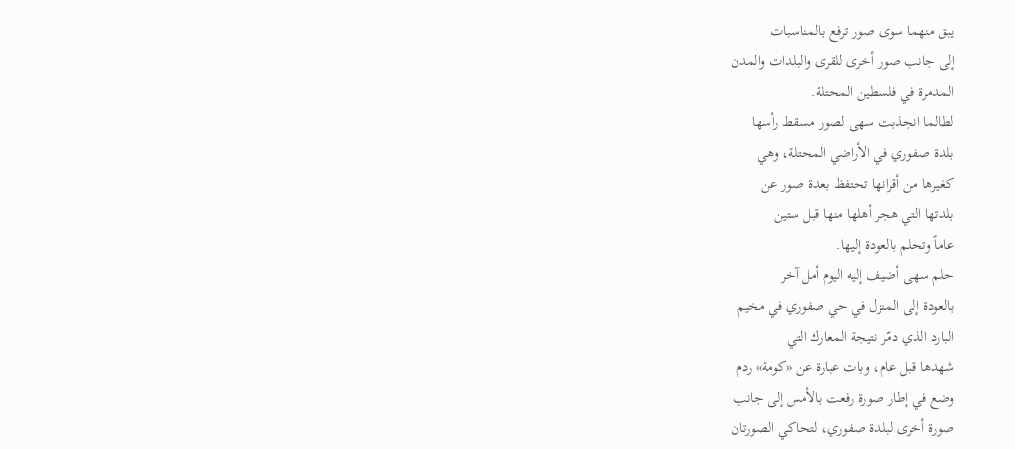يبق منهما سوى صور ترفع بالمناسبات
إلى جانب صور أخرى للقرى والبلدات والمدن
المدمرة في فلسطين المحتلة.
لطالما انجذبت سهى لصور مسقط رأسها
بلدة صفوري في الأراضي المحتلة، وهي
كغيرها من أقرانها تحتفظ بعدة صور عن
بلدتها التي هجر أهلها منها قبل ستين
عاماً وتحلم بالعودة إليها.
حلم سهى أضيف إليه اليوم أمل آخر
بالعودة إلى المنزل في حي صفوري في مخيم
البارد الذي دمّر نتيجة المعارك التي
شهدها قبل عام، وبات عبارة عن «كومة» ردم
وضع في إطار صورة رفعت بالأمس إلى جانب
صورة أخرى لبلدة صفوري، لتحاكي الصورتان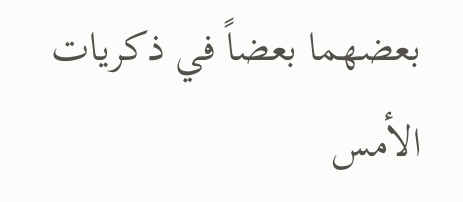بعضهما بعضاً في ذكريات الأمس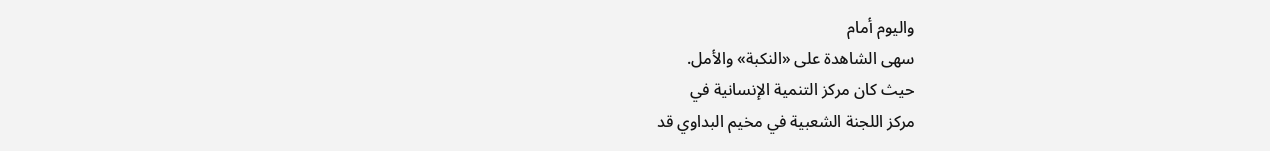واليوم أمام
سهى الشاهدة على «النكبة» والأمل.
حيث كان مركز التنمية الإنسانية في
مركز اللجنة الشعبية في مخيم البداوي قد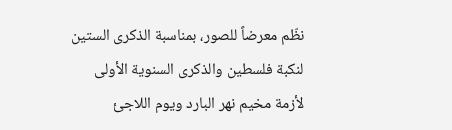نظّم معرضاً للصور، بمناسبة الذكرى الستين
لنكبة فلسطين والذكرى السنوية الأولى
لأزمة مخيم نهر البارد ويوم اللاجئ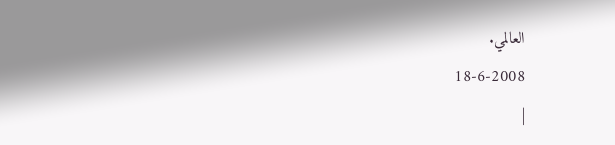العالمي.
18-6-2008
|